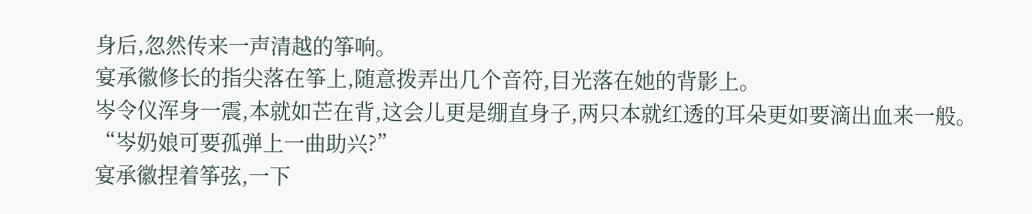身后,忽然传来一声清越的筝响。
宴承徽修长的指尖落在筝上,随意拨弄出几个音符,目光落在她的背影上。
岑令仪浑身一震,本就如芒在背,这会儿更是绷直身子,两只本就红透的耳朵更如要滴出血来一般。
“岑奶娘可要孤弹上一曲助兴?”
宴承徽捏着筝弦,一下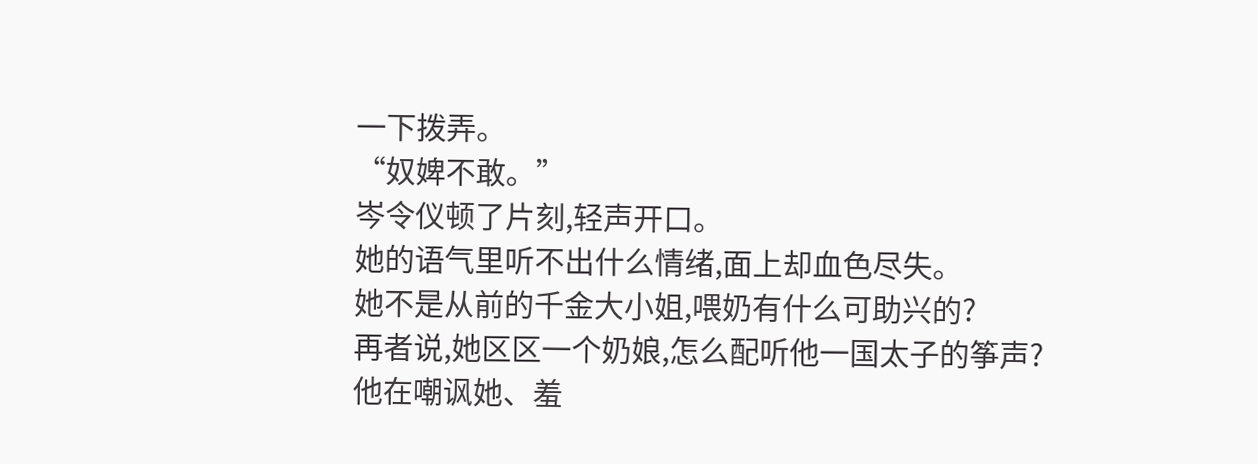一下拨弄。
“奴婢不敢。”
岑令仪顿了片刻,轻声开口。
她的语气里听不出什么情绪,面上却血色尽失。
她不是从前的千金大小姐,喂奶有什么可助兴的?
再者说,她区区一个奶娘,怎么配听他一国太子的筝声?
他在嘲讽她、羞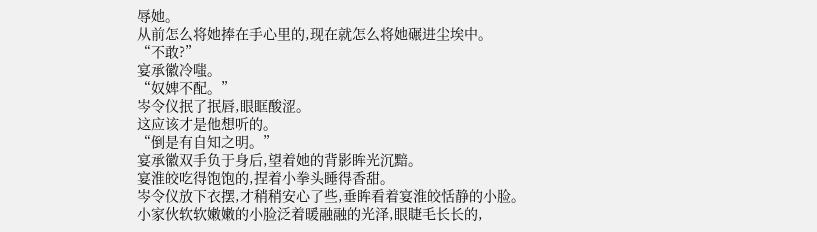辱她。
从前怎么将她捧在手心里的,现在就怎么将她碾进尘埃中。
“不敢?”
宴承徽冷嗤。
“奴婢不配。”
岑令仪抿了抿唇,眼眶酸涩。
这应该才是他想听的。
“倒是有自知之明。”
宴承徽双手负于身后,望着她的背影眸光沉黯。
宴淮皎吃得饱饱的,捏着小拳头睡得香甜。
岑令仪放下衣摆,才稍稍安心了些,垂眸看着宴淮皎恬静的小脸。
小家伙软软嫩嫩的小脸泛着暖融融的光泽,眼睫毛长长的,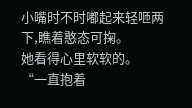小嘴时不时嘟起来轻咂两下,瞧着憨态可掬。
她看得心里软软的。
“一直抱着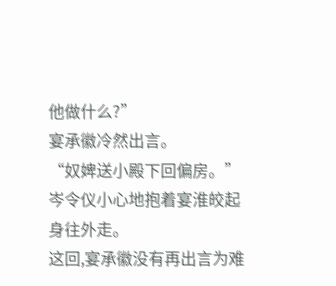他做什么?”
宴承徽冷然出言。
“奴婢送小殿下回偏房。”
岑令仪小心地抱着宴淮皎起身往外走。
这回,宴承徽没有再出言为难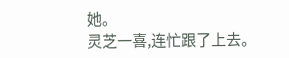她。
灵芝一喜,连忙跟了上去。